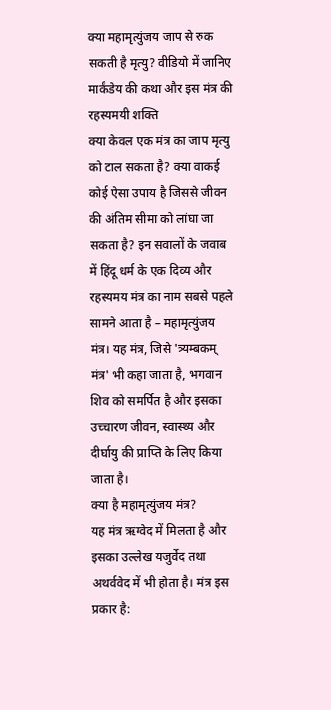क्या महामृत्युंजय जाप से रुक सकती है मृत्यु? वीडियो में जानिए मार्कंडेय की कथा और इस मंत्र की रहस्यमयी शक्ति
क्या केवल एक मंत्र का जाप मृत्यु को टाल सकता है? क्या वाकई कोई ऐसा उपाय है जिससे जीवन की अंतिम सीमा को लांघा जा सकता है? इन सवालों के जवाब में हिंदू धर्म के एक दिव्य और रहस्यमय मंत्र का नाम सबसे पहले सामने आता है – महामृत्युंजय मंत्र। यह मंत्र, जिसे 'त्र्यम्बकम् मंत्र' भी कहा जाता है, भगवान शिव को समर्पित है और इसका उच्चारण जीवन, स्वास्थ्य और दीर्घायु की प्राप्ति के लिए किया जाता है।
क्या है महामृत्युंजय मंत्र?
यह मंत्र ऋग्वेद में मिलता है और इसका उल्लेख यजुर्वेद तथा अथर्ववेद में भी होता है। मंत्र इस प्रकार है: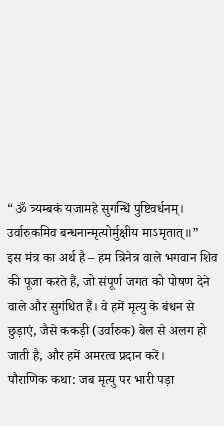“ॐ त्र्यम्बकं यजामहे सुगन्धिं पुष्टिवर्धनम्।
उर्वारुकमिव बन्धनान्मृत्योर्मुक्षीय माऽमृतात्॥”
इस मंत्र का अर्थ है – हम त्रिनेत्र वाले भगवान शिव की पूजा करते हैं, जो संपूर्ण जगत को पोषण देने वाले और सुगंधित हैं। वे हमें मृत्यु के बंधन से छुड़ाएं, जैसे ककड़ी (उर्वारुक) बेल से अलग हो जाती है, और हमें अमरत्व प्रदान करें।
पौराणिक कथा: जब मृत्यु पर भारी पड़ा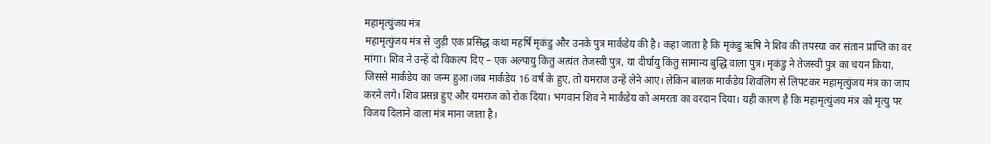महामृत्युंजय मंत्र
महामृत्युंजय मंत्र से जुड़ी एक प्रसिद्ध कथा महर्षि मृकंडु और उनके पुत्र मार्कंडेय की है। कहा जाता है कि मृकंडु ऋषि ने शिव की तपस्या कर संतान प्राप्ति का वर मांगा। शिव ने उन्हें दो विकल्प दिए – एक अल्पायु किंतु अत्यंत तेजस्वी पुत्र, या दीर्घायु किंतु सामान्य बुद्धि वाला पुत्र। मृकंडु ने तेजस्वी पुत्र का चयन किया, जिससे मार्कंडेय का जन्म हुआ।जब मार्कंडेय 16 वर्ष के हुए, तो यमराज उन्हें लेने आए। लेकिन बालक मार्कंडेय शिवलिंग से लिपटकर महामृत्युंजय मंत्र का जाप करने लगे। शिव प्रसन्न हुए और यमराज को रोक दिया। भगवान शिव ने मार्कंडेय को अमरता का वरदान दिया। यही कारण है कि महामृत्युंजय मंत्र को मृत्यु पर विजय दिलाने वाला मंत्र माना जाता है।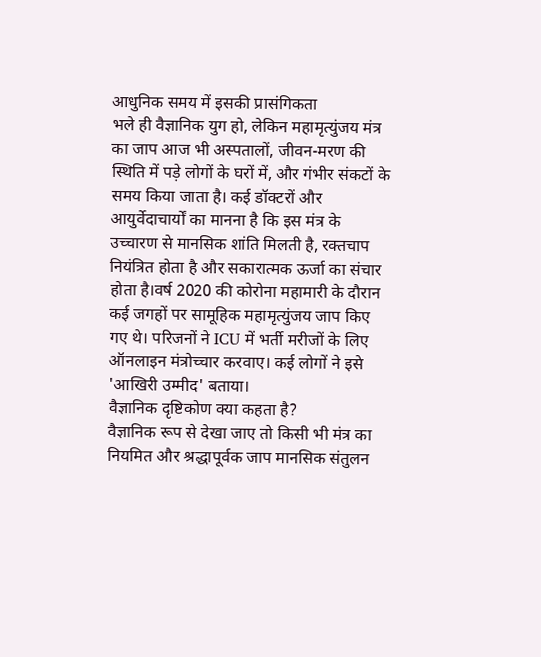आधुनिक समय में इसकी प्रासंगिकता
भले ही वैज्ञानिक युग हो, लेकिन महामृत्युंजय मंत्र का जाप आज भी अस्पतालों, जीवन-मरण की स्थिति में पड़े लोगों के घरों में, और गंभीर संकटों के समय किया जाता है। कई डॉक्टरों और आयुर्वेदाचार्यों का मानना है कि इस मंत्र के उच्चारण से मानसिक शांति मिलती है, रक्तचाप नियंत्रित होता है और सकारात्मक ऊर्जा का संचार होता है।वर्ष 2020 की कोरोना महामारी के दौरान कई जगहों पर सामूहिक महामृत्युंजय जाप किए गए थे। परिजनों ने ICU में भर्ती मरीजों के लिए ऑनलाइन मंत्रोच्चार करवाए। कई लोगों ने इसे 'आखिरी उम्मीद' बताया।
वैज्ञानिक दृष्टिकोण क्या कहता है?
वैज्ञानिक रूप से देखा जाए तो किसी भी मंत्र का नियमित और श्रद्धापूर्वक जाप मानसिक संतुलन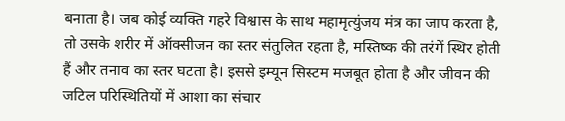बनाता है। जब कोई व्यक्ति गहरे विश्वास के साथ महामृत्युंजय मंत्र का जाप करता है, तो उसके शरीर में ऑक्सीजन का स्तर संतुलित रहता है, मस्तिष्क की तरंगें स्थिर होती हैं और तनाव का स्तर घटता है। इससे इम्यून सिस्टम मजबूत होता है और जीवन की जटिल परिस्थितियों में आशा का संचार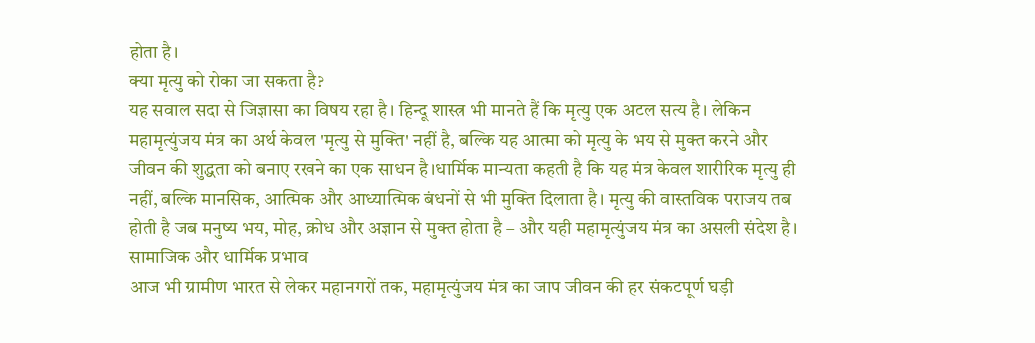होता है।
क्या मृत्यु को रोका जा सकता है?
यह सवाल सदा से जिज्ञासा का विषय रहा है। हिन्दू शास्त्र भी मानते हैं कि मृत्यु एक अटल सत्य है। लेकिन महामृत्युंजय मंत्र का अर्थ केवल 'मृत्यु से मुक्ति' नहीं है, बल्कि यह आत्मा को मृत्यु के भय से मुक्त करने और जीवन की शुद्धता को बनाए रखने का एक साधन है।धार्मिक मान्यता कहती है कि यह मंत्र केवल शारीरिक मृत्यु ही नहीं, बल्कि मानसिक, आत्मिक और आध्यात्मिक बंधनों से भी मुक्ति दिलाता है। मृत्यु की वास्तविक पराजय तब होती है जब मनुष्य भय, मोह, क्रोध और अज्ञान से मुक्त होता है – और यही महामृत्युंजय मंत्र का असली संदेश है।
सामाजिक और धार्मिक प्रभाव
आज भी ग्रामीण भारत से लेकर महानगरों तक, महामृत्युंजय मंत्र का जाप जीवन की हर संकटपूर्ण घड़ी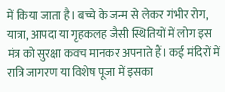में किया जाता है। बच्चे के जन्म से लेकर गंभीर रोग, यात्रा, आपदा या गृहकलह जैसी स्थितियों में लोग इस मंत्र को सुरक्षा कवच मानकर अपनाते हैं। कई मंदिरों में रात्रि जागरण या विशेष पूजा में इसका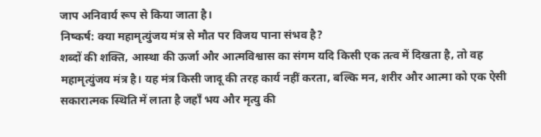जाप अनिवार्य रूप से किया जाता है।
निष्कर्ष: क्या महामृत्युंजय मंत्र से मौत पर विजय पाना संभव है?
शब्दों की शक्ति, आस्था की ऊर्जा और आत्मविश्वास का संगम यदि किसी एक तत्व में दिखता है, तो वह महामृत्युंजय मंत्र है। यह मंत्र किसी जादू की तरह कार्य नहीं करता, बल्कि मन, शरीर और आत्मा को एक ऐसी सकारात्मक स्थिति में लाता है जहाँ भय और मृत्यु की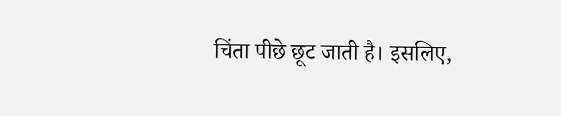चिंता पीछे छूट जाती है। इसलिए,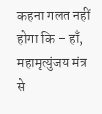कहना गलत नहीं होगा कि – हाँ, महामृत्युंजय मंत्र से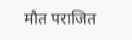मौत पराजित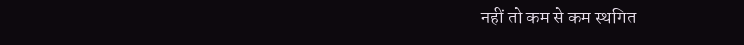नहीं तो कम से कम स्थगित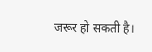जरूर हो सकती है।